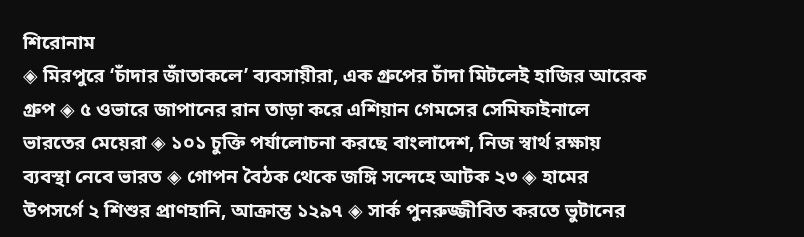শিরোনাম
◈ মিরপুরে ‘চাঁদার জাঁতাকলে’ ব্যবসায়ীরা, এক গ্রুপের চাঁদা মিটলেই হাজির আরেক গ্রুপ ◈ ৫ ওভারে জাপানের রান তাড়া করে এশিয়ান গেমসের সেমিফাইনালে ভারতের মেয়েরা ◈ ১০১ চুক্তি পর্যালোচনা করছে বাংলাদেশ, নিজ স্বার্থ রক্ষায় ব্যবস্থা নেবে ভারত ◈ গোপন বৈঠক থেকে জঙ্গি সন্দেহে আটক ২৩ ◈ হামের উপসর্গে ২ শিশুর প্রাণহানি, আক্রান্ত ১২৯৭ ◈ সার্ক পুনরুজ্জীবিত করতে ভুটানের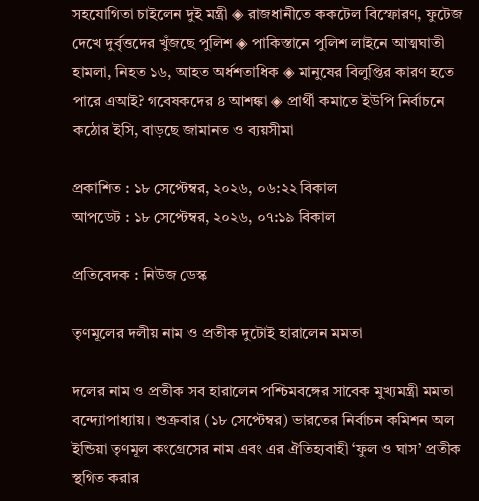সহযোগিতা চাইলেন দুই মন্ত্রী ◈ রাজধানীতে ককটেল বিস্ফোরণ, ফুটেজ দেখে দুর্বৃত্তদের খুঁজছে পুলিশ ◈ পাকিস্তানে পুলিশ লাইনে আত্মঘাতী হামলা, নিহত ১৬, আহত অর্ধশতাধিক ◈ মানুষের বিলুপ্তির কারণ হতে পারে এআই? গবেষকদের ৪ আশঙ্কা ◈ প্রার্থী কমাতে ইউপি নির্বাচনে কঠোর ইসি, বাড়ছে জামানত ও ব্যয়সীমা

প্রকাশিত : ১৮ সেপ্টেম্বর, ২০২৬, ০৬:২২ বিকাল
আপডেট : ১৮ সেপ্টেম্বর, ২০২৬, ০৭:১৯ বিকাল

প্রতিবেদক : নিউজ ডেস্ক

তৃণমূলের দলীয় নাম ও প্রতীক দুটোই হারালেন মমতা

দলের নাম ও প্রতীক সব হারালেন পশ্চিমবঙ্গের সাবেক মুখ্যমন্ত্রী মমতা বন্দ্যোপাধ্যায়। শুক্রবার (১৮ সেপ্টেম্বর) ভারতের নির্বাচন কমিশন অল ইন্ডিয়া তৃণমূল কংগ্রেসের নাম এবং এর ঐতিহ্যবাহী ‘ফুল ও ঘাস’ প্রতীক স্থগিত করার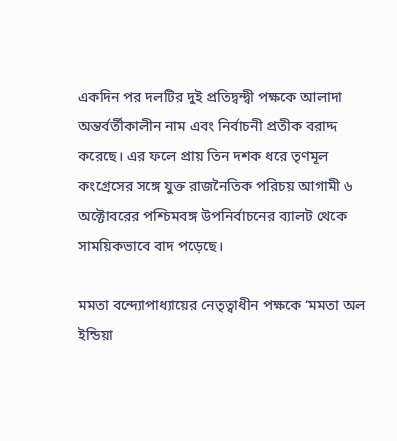একদিন পর দলটির দুই প্রতিদ্বন্দ্বী পক্ষকে আলাদা অন্তর্বর্তীকালীন নাম এবং নির্বাচনী প্রতীক বরাদ্দ করেছে। এর ফলে প্রায় তিন দশক ধরে তৃণমূল কংগ্রেসের সঙ্গে যুক্ত রাজনৈতিক পরিচয় আগামী ৬ অক্টোবরের পশ্চিমবঙ্গ উপনির্বাচনের ব্যালট থেকে সাময়িকভাবে বাদ পড়েছে।

মমতা বন্দ্যোপাধ্যায়ের নেতৃত্বাধীন পক্ষকে ‘মমতা অল ইন্ডিয়া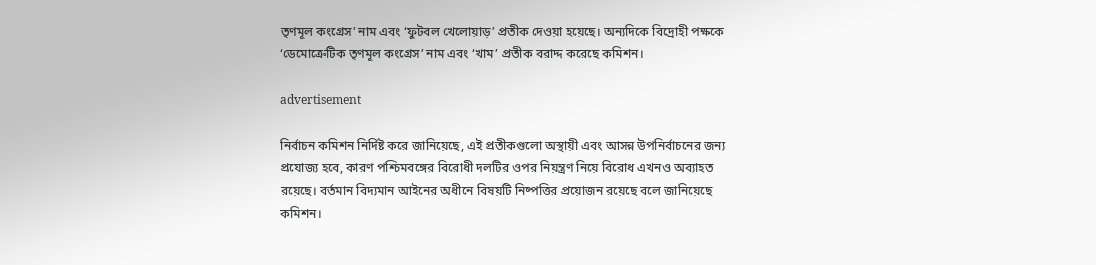তৃণমূল কংগ্রেস’ নাম এবং ‘ফুটবল খেলোয়াড়’ প্রতীক দেওয়া হয়েছে। অন্যদিকে বিদ্রোহী পক্ষকে ‘ডেমোক্রেটিক তৃণমূল কংগ্রেস’ নাম এবং ‘খাম’ প্রতীক বরাদ্দ করেছে কমিশন।

advertisement

নির্বাচন কমিশন নির্দিষ্ট করে জানিয়েছে, এই প্রতীকগুলো অস্থায়ী এবং আসন্ন উপনির্বাচনের জন্য প্রযোজ্য হবে, কারণ পশ্চিমবঙ্গের বিরোধী দলটির ওপর নিয়ন্ত্রণ নিয়ে বিরোধ এখনও অব্যাহত রয়েছে। বর্তমান বিদ্যমান আইনের অধীনে বিষয়টি নিষ্পত্তির প্রয়োজন রয়েছে বলে জানিয়েছে কমিশন।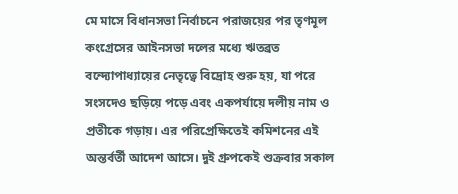মে মাসে বিধানসভা নির্বাচনে পরাজয়ের পর তৃণমূল কংগ্রেসের আইনসভা দলের মধ্যে ঋতব্রত বন্দ্যোপাধ্যায়ের নেতৃত্বে বিদ্রোহ শুরু হয়, যা পরে সংসদেও ছড়িয়ে পড়ে এবং একপর্যায়ে দলীয় নাম ও প্রতীকে গড়ায়। এর পরিপ্রেক্ষিতেই কমিশনের এই অন্তর্বর্তী আদেশ আসে। দুই গ্রুপকেই শুক্রবার সকাল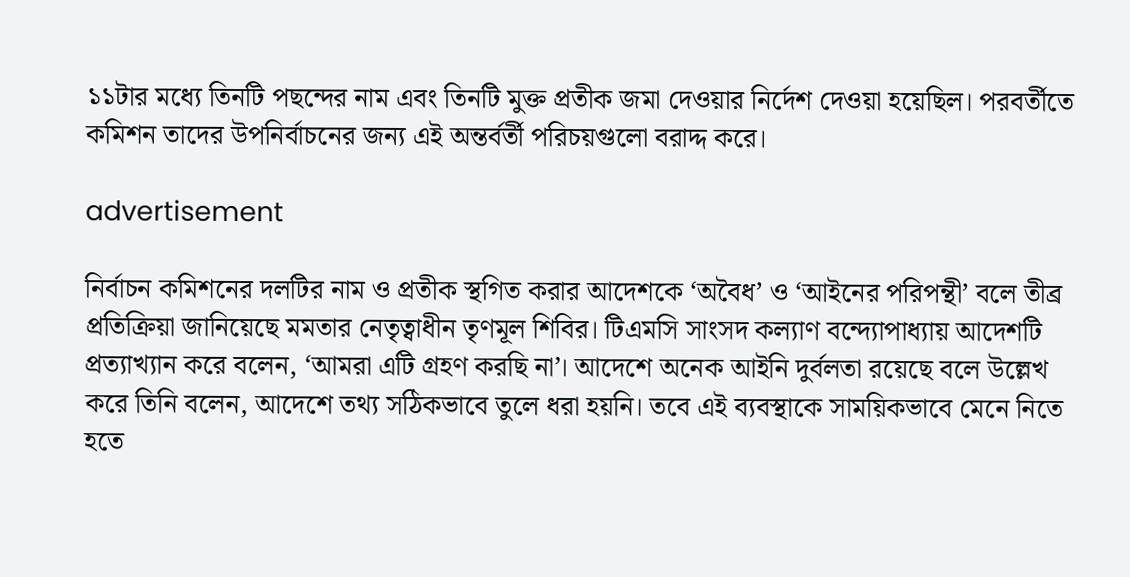১১টার মধ্যে তিনটি পছন্দের নাম এবং তিনটি মুক্ত প্রতীক জমা দেওয়ার নির্দেশ দেওয়া হয়েছিল। পরবর্তীতে কমিশন তাদের উপনির্বাচনের জন্য এই অন্তর্বর্তী পরিচয়গুলো বরাদ্দ করে।

advertisement

নির্বাচন কমিশনের দলটির নাম ও প্রতীক স্থগিত করার আদেশকে ‘অবৈধ’ ও ‘আইনের পরিপন্থী’ বলে তীব্র প্রতিক্রিয়া জানিয়েছে মমতার নেতৃত্বাধীন তৃণমূল শিবির। টিএমসি সাংসদ কল্যাণ বন্দ্যোপাধ্যায় আদেশটি প্রত্যাখ্যান করে বলেন, ‘আমরা এটি গ্রহণ করছি না’। আদেশে অনেক আইনি দুর্বলতা রয়েছে বলে উল্লেখ করে তিনি বলেন, আদেশে তথ্য সঠিকভাবে তুলে ধরা হয়নি। তবে এই ব্যবস্থাকে সাময়িকভাবে মেনে নিতে হতে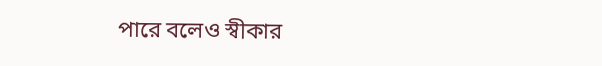পারে বলেও স্বীকার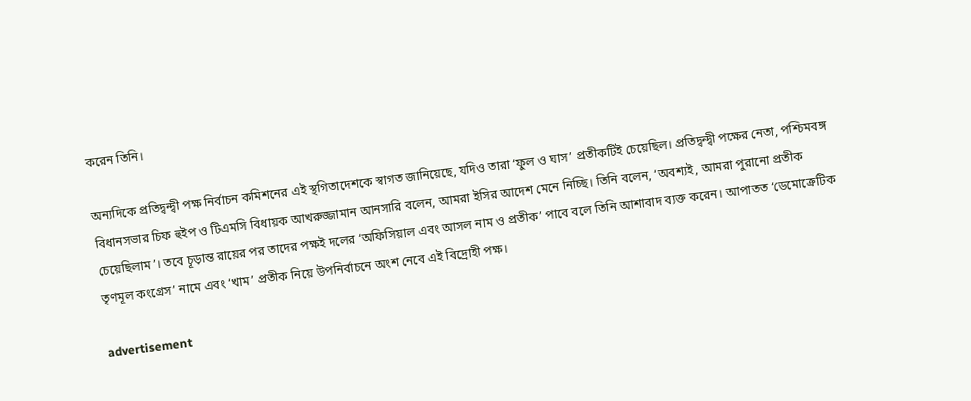করেন তিনি।

অন্যদিকে প্রতিদ্বন্দ্বী পক্ষ নির্বাচন কমিশনের এই স্থগিতাদেশকে স্বাগত জানিয়েছে, যদিও তারা ‘ফুল ও ঘাস’ প্রতীকটিই চেয়েছিল। প্রতিদ্বন্দ্বী পক্ষের নেতা, পশ্চিমবঙ্গ বিধানসভার চিফ হুইপ ও টিএমসি বিধায়ক আখরুজ্জামান আনসারি বলেন, আমরা ইসির আদেশ মেনে নিচ্ছি। তিনি বলেন, ‘অবশ্যই, আমরা পুরানো প্রতীক চেয়েছিলাম’। তবে চূড়ান্ত রায়ের পর তাদের পক্ষই দলের ‘অফিসিয়াল এবং আসল নাম ও প্রতীক’ পাবে বলে তিনি আশাবাদ ব্যক্ত করেন। আপাতত ‘ডেমোক্রেটিক তৃণমূল কংগ্রেস’ নামে এবং ‘খাম’ প্রতীক নিয়ে উপনির্বাচনে অংশ নেবে এই বিদ্রোহী পক্ষ।

advertisement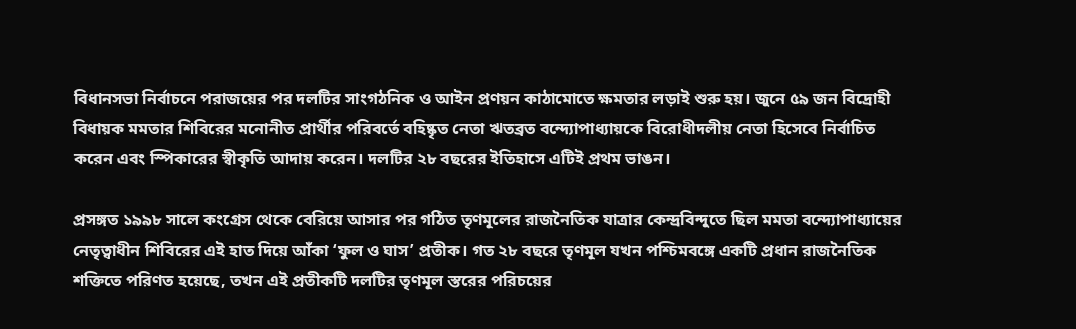বিধানসভা নির্বাচনে পরাজয়ের পর দলটির সাংগঠনিক ও আইন প্রণয়ন কাঠামোতে ক্ষমতার লড়াই শুরু হয়। জুনে ৫৯ জন বিদ্রোহী বিধায়ক মমতার শিবিরের মনোনীত প্রার্থীর পরিবর্তে বহিষ্কৃত নেতা ঋতব্রত বন্দ্যোপাধ্যায়কে বিরোধীদলীয় নেতা হিসেবে নির্বাচিত করেন এবং স্পিকারের স্বীকৃতি আদায় করেন। দলটির ২৮ বছরের ইতিহাসে এটিই প্রথম ভাঙন।

প্রসঙ্গত ১৯৯৮ সালে কংগ্রেস থেকে বেরিয়ে আসার পর গঠিত তৃণমূলের রাজনৈতিক যাত্রার কেন্দ্রবিন্দুতে ছিল মমতা বন্দ্যোপাধ্যায়ের নেতৃত্বাধীন শিবিরের এই হাত দিয়ে আঁকা ‘ফুল ও ঘাস’ প্রতীক। গত ২৮ বছরে তৃণমূল যখন পশ্চিমবঙ্গে একটি প্রধান রাজনৈতিক শক্তিতে পরিণত হয়েছে, তখন এই প্রতীকটি দলটির তৃণমূল স্তরের পরিচয়ের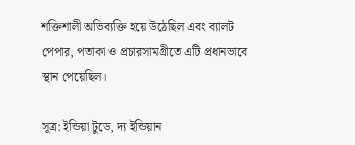শক্তিশালী অভিব্যক্তি হয়ে উঠেছিল এবং ব্যালট পেপার, পতাকা ও প্রচারসামগ্রীতে এটি প্রধানভাবে স্থান পেয়েছিল।

সূত্র: ইন্ডিয়া টুডে, দ্য ইন্ডিয়ান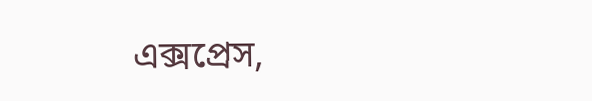এক্সপ্রেস,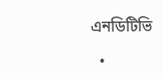এনডিটিভি

  •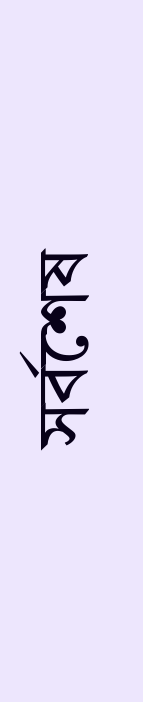সর্বশেষ